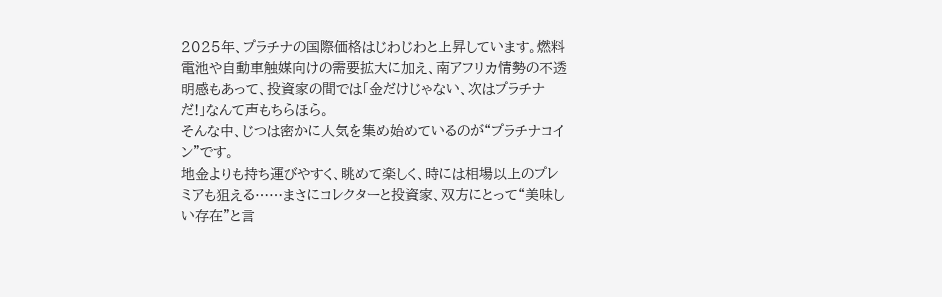2025年、プラチナの国際価格はじわじわと上昇しています。燃料電池や自動車触媒向けの需要拡大に加え、南アフリカ情勢の不透明感もあって、投資家の間では「金だけじゃない、次はプラチナだ!」なんて声もちらほら。
そんな中、じつは密かに人気を集め始めているのが“プラチナコイン”です。
地金よりも持ち運びやすく、眺めて楽しく、時には相場以上のプレミアも狙える……まさにコレクターと投資家、双方にとって“美味しい存在”と言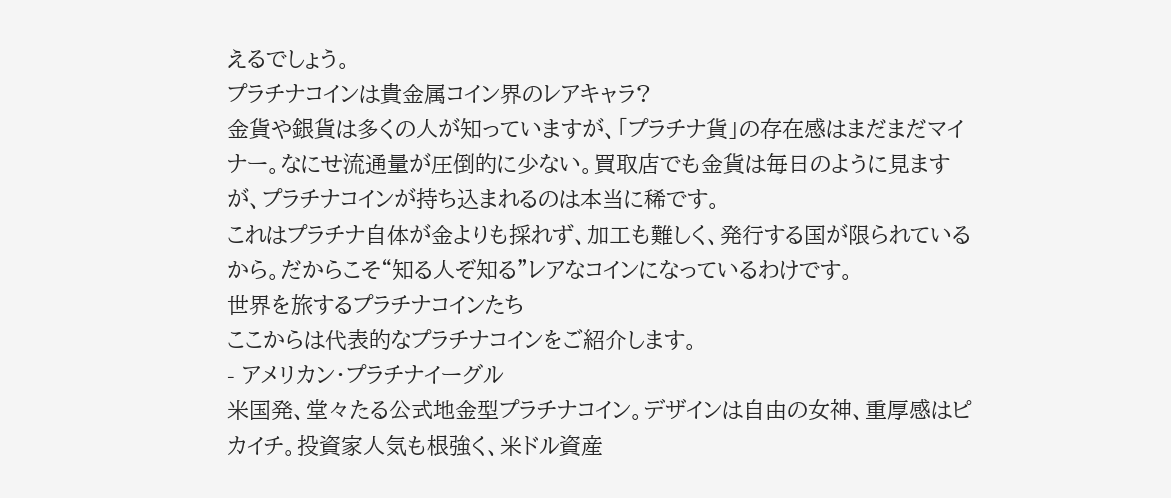えるでしょう。
プラチナコインは貴金属コイン界のレアキャラ?
金貨や銀貨は多くの人が知っていますが、「プラチナ貨」の存在感はまだまだマイナー。なにせ流通量が圧倒的に少ない。買取店でも金貨は毎日のように見ますが、プラチナコインが持ち込まれるのは本当に稀です。
これはプラチナ自体が金よりも採れず、加工も難しく、発行する国が限られているから。だからこそ“知る人ぞ知る”レアなコインになっているわけです。
世界を旅するプラチナコインたち
ここからは代表的なプラチナコインをご紹介します。
- アメリカン・プラチナイーグル
米国発、堂々たる公式地金型プラチナコイン。デザインは自由の女神、重厚感はピカイチ。投資家人気も根強く、米ドル資産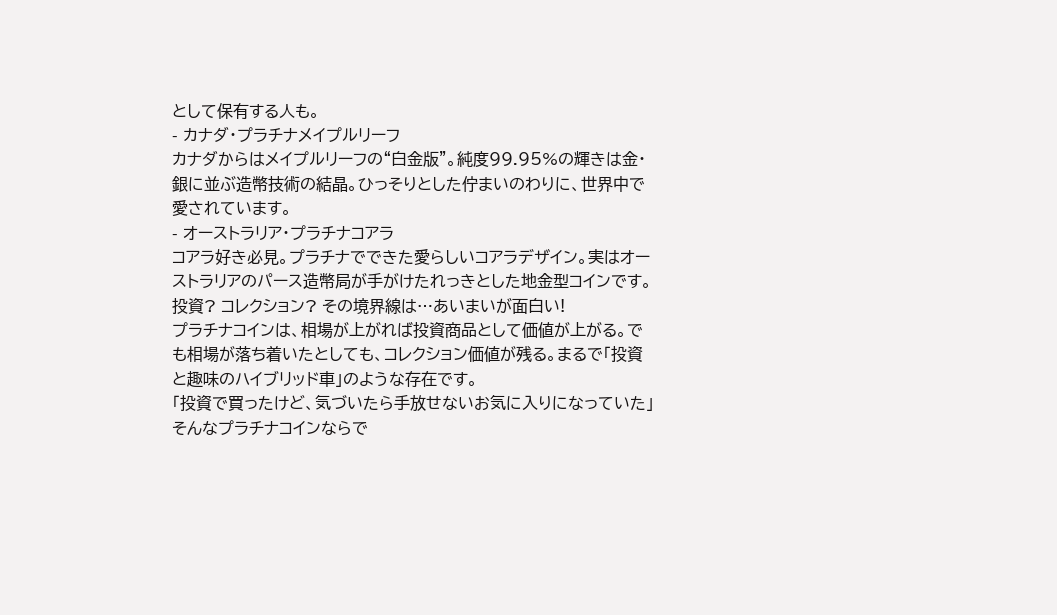として保有する人も。
- カナダ・プラチナメイプルリーフ
カナダからはメイプルリーフの“白金版”。純度99.95%の輝きは金・銀に並ぶ造幣技術の結晶。ひっそりとした佇まいのわりに、世界中で愛されています。
- オーストラリア・プラチナコアラ
コアラ好き必見。プラチナでできた愛らしいコアラデザイン。実はオーストラリアのパース造幣局が手がけたれっきとした地金型コインです。
投資? コレクション? その境界線は…あいまいが面白い!
プラチナコインは、相場が上がれば投資商品として価値が上がる。でも相場が落ち着いたとしても、コレクション価値が残る。まるで「投資と趣味のハイブリッド車」のような存在です。
「投資で買ったけど、気づいたら手放せないお気に入りになっていた」
そんなプラチナコインならで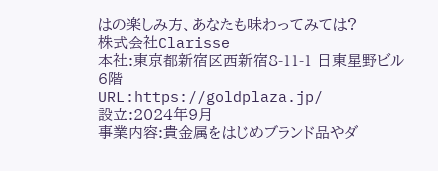はの楽しみ方、あなたも味わってみては?
株式会社Clarisse
本社:東京都新宿区西新宿8-11-1 日東星野ビル6階
URL:https://goldplaza.jp/
設立:2024年9月
事業内容:貴金属をはじめブランド品やダ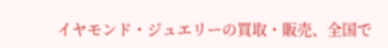イヤモンド・ジュエリーの買取・販売、全国で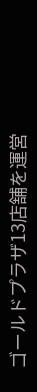ゴールドプラザ13店舗を運営